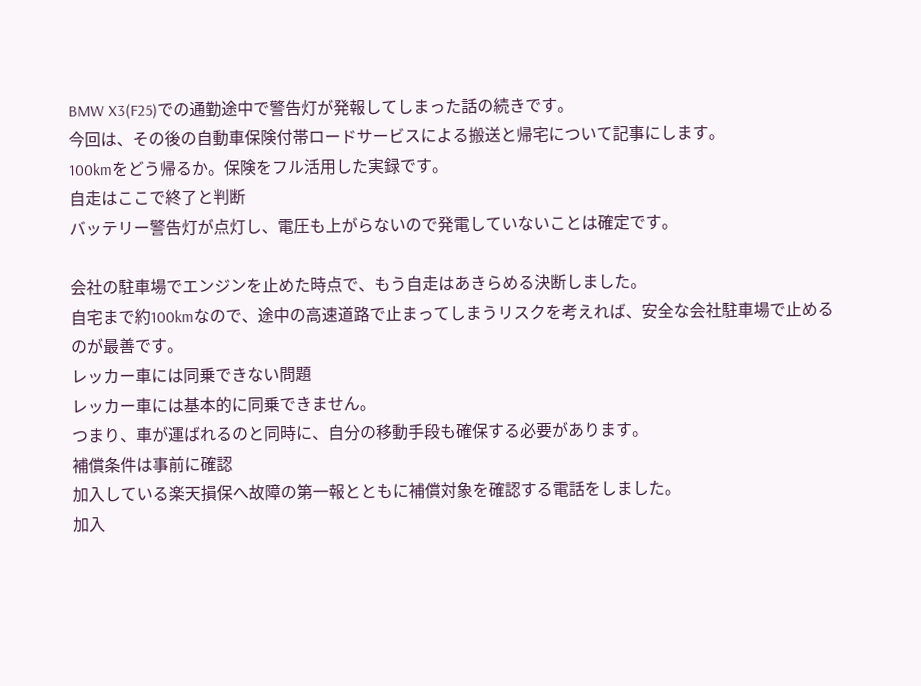BMW X3(F25)での通勤途中で警告灯が発報してしまった話の続きです。
今回は、その後の自動車保険付帯ロードサービスによる搬送と帰宅について記事にします。
100kmをどう帰るか。保険をフル活用した実録です。
自走はここで終了と判断
バッテリー警告灯が点灯し、電圧も上がらないので発電していないことは確定です。

会社の駐車場でエンジンを止めた時点で、もう自走はあきらめる決断しました。
自宅まで約100kmなので、途中の高速道路で止まってしまうリスクを考えれば、安全な会社駐車場で止めるのが最善です。
レッカー車には同乗できない問題
レッカー車には基本的に同乗できません。
つまり、車が運ばれるのと同時に、自分の移動手段も確保する必要があります。
補償条件は事前に確認
加入している楽天損保へ故障の第一報とともに補償対象を確認する電話をしました。
加入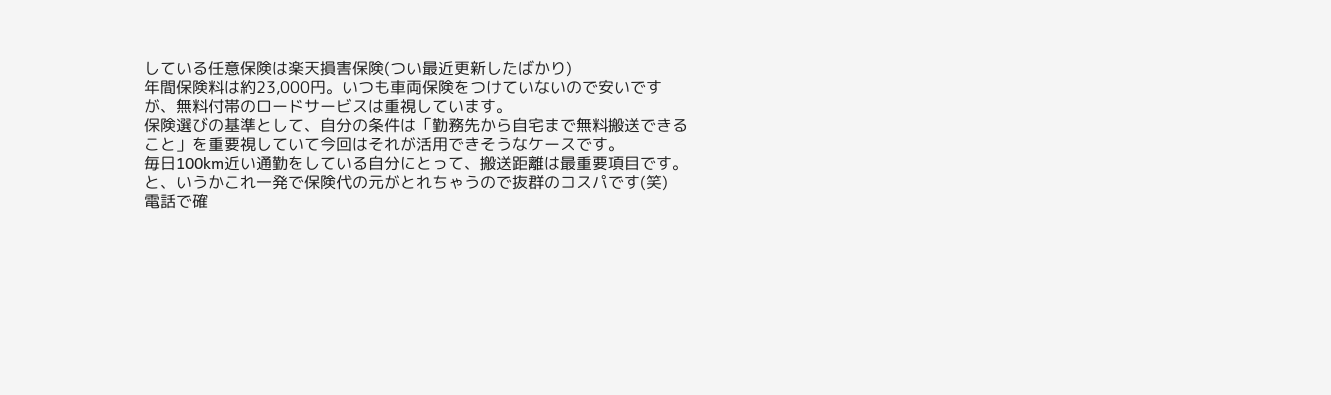している任意保険は楽天損害保険(つい最近更新したばかり)
年間保険料は約23,000円。いつも車両保険をつけていないので安いですが、無料付帯のロードサービスは重視しています。
保険選びの基準として、自分の条件は「勤務先から自宅まで無料搬送できること」を重要視していて今回はそれが活用できそうなケースです。
毎日100km近い通勤をしている自分にとって、搬送距離は最重要項目です。
と、いうかこれ一発で保険代の元がとれちゃうので抜群のコスパです(笑)
電話で確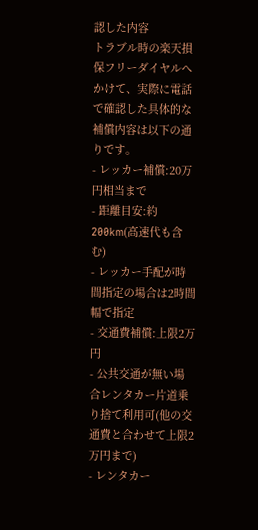認した内容
トラブル時の楽天損保フリーダイヤルへかけて、実際に電話で確認した具体的な補償内容は以下の通りです。
- レッカー補償:20万円相当まで
- 距離目安:約200km(高速代も含む)
- レッカー手配が時間指定の場合は2時間幅で指定
- 交通費補償:上限2万円
- 公共交通が無い場合レンタカー片道乗り捨て利用可(他の交通費と合わせて上限2万円まで)
- レンタカー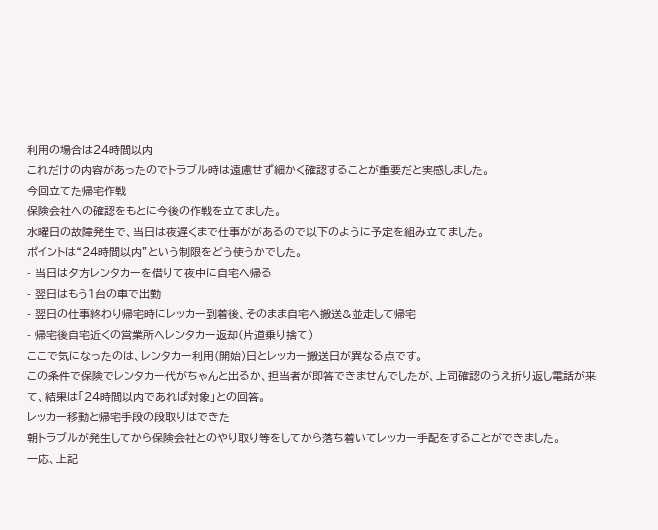利用の場合は24時間以内
これだけの内容があったのでトラブル時は遠慮せず細かく確認することが重要だと実感しました。
今回立てた帰宅作戦
保険会社への確認をもとに今後の作戦を立てました。
水曜日の故障発生で、当日は夜遅くまで仕事ががあるので以下のように予定を組み立てました。
ポイントは“24時間以内”という制限をどう使うかでした。
- 当日は夕方レンタカーを借りて夜中に自宅へ帰る
- 翌日はもう1台の車で出勤
- 翌日の仕事終わり帰宅時にレッカー到着後、そのまま自宅へ搬送&並走して帰宅
- 帰宅後自宅近くの営業所へレンタカー返却(片道乗り捨て)
ここで気になったのは、レンタカー利用(開始)日とレッカー搬送日が異なる点です。
この条件で保険でレンタカー代がちゃんと出るか、担当者が即答できませんでしたが、上司確認のうえ折り返し電話が来て、結果は「24時間以内であれば対象」との回答。
レッカー移動と帰宅手段の段取りはできた
朝トラブルが発生してから保険会社とのやり取り等をしてから落ち着いてレッカー手配をすることができました。
一応、上記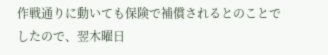作戦通りに動いても保険で補償されるとのことでしたので、翌木曜日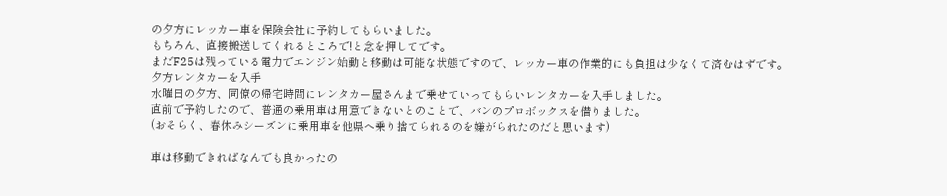の夕方にレッカー車を保険会社に予約してもらいました。
もちろん、直接搬送してくれるところで!と念を押してです。
まだF25は残っている電力でエンジン始動と移動は可能な状態ですので、レッカー車の作業的にも負担は少なくて済むはずです。
夕方レンタカーを入手
水曜日の夕方、同僚の帰宅時間にレンタカー屋さんまで乗せていってもらいレンタカーを入手しました。
直前で予約したので、普通の乗用車は用意できないとのことで、バンのプロボックスを借りました。
(おそらく、春休みシーズンに乗用車を他県へ乗り捨てられるのを嫌がられたのだと思います)

車は移動できればなんでも良かったの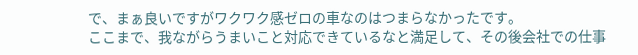で、まぁ良いですがワクワク感ゼロの車なのはつまらなかったです。
ここまで、我ながらうまいこと対応できているなと満足して、その後会社での仕事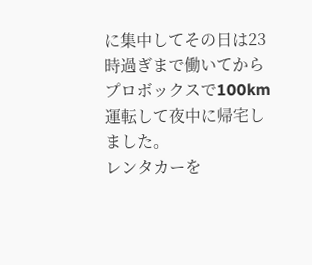に集中してその日は23時過ぎまで働いてからプロボックスで100km運転して夜中に帰宅しました。
レンタカーを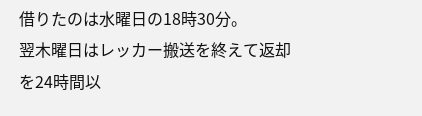借りたのは水曜日の18時30分。
翌木曜日はレッカー搬送を終えて返却を24時間以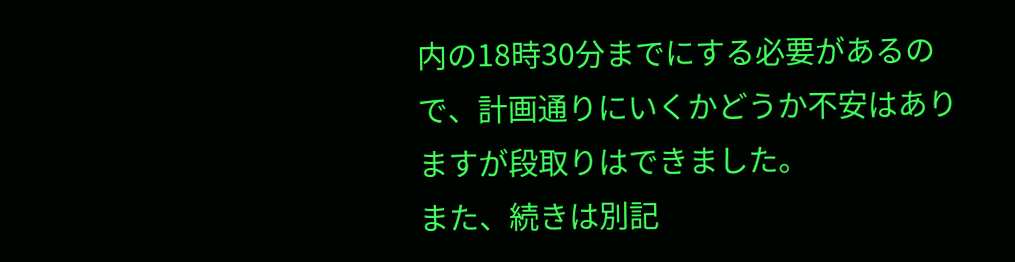内の18時30分までにする必要があるので、計画通りにいくかどうか不安はありますが段取りはできました。
また、続きは別記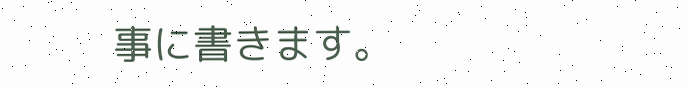事に書きます。